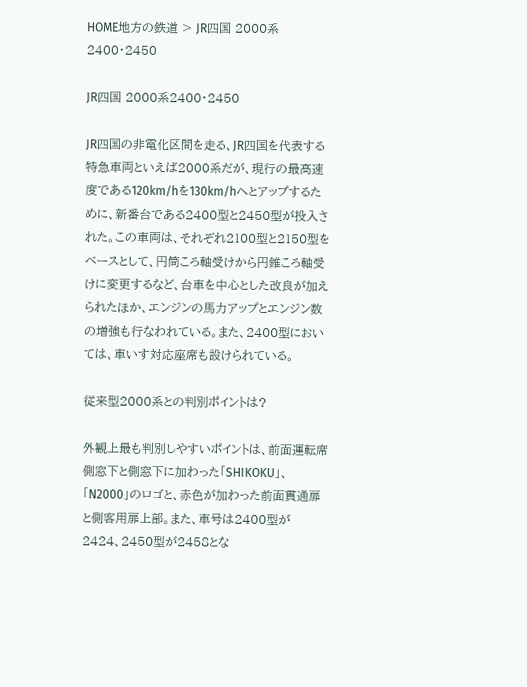HOME地方の鉄道 > JR四国 2000系2400・2450

JR四国 2000系2400・2450

JR四国の非電化区間を走る、JR四国を代表する特急車両といえば2000系だが、現行の最高速度である120km/hを130km/hへとアップするために、新番台である2400型と2450型が投入された。この車両は、それぞれ2100型と2150型をベースとして、円筒ころ軸受けから円錐ころ軸受けに変更するなど、台車を中心とした改良が加えられたほか、エンジンの馬力アップとエンジン数の増強も行なわれている。また、2400型においては、車いす対応座席も設けられている。

従来型2000系との判別ポイントは?

外観上最も判別しやすいポイントは、前面運転席側窓下と側窓下に加わった「SHIKOKU」、「N2000」のロゴと、赤色が加わった前面貫通扉と側客用扉上部。また、車号は2400型が2424、2450型が2458とな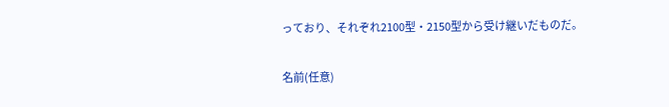っており、それぞれ2100型・2150型から受け継いだものだ。

名前(任意)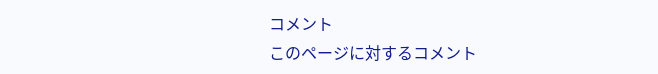コメント
このページに対するコメント